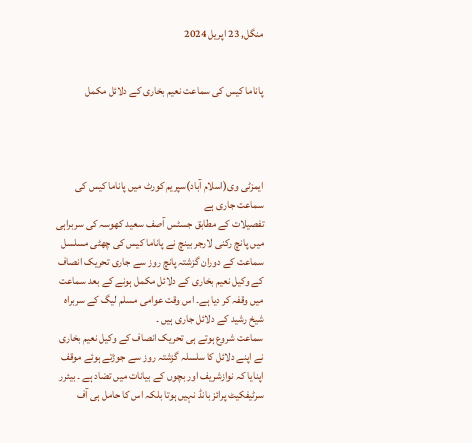منگل, 23 اپریل 2024


پاناما کیس کی سماعت نعیم بخاری کے دلائل مکمل




ایمزٹی وی(اسلام آباد)سپریم کورٹ میں پاناما کیس کی سماعت جاری ہے
تفصیلات کے مطابق جسٹس آصف سعید کھوسہ کی سربراہی میں پانچ رکنی لارجر بینچ نے پاناما کیس کی چھٹی مسلسل سماعت کے دوران گزشتہ پانچ روز سے جاری تحریک انصاف کے وکیل نعیم بخاری کے دلائل مکمل ہونے کے بعد سماعت میں وقفہ کر دیا ہے۔ اس وقت عوامی مسلم لیگ کے سربراہ شیخ رشید کے دلائل جاری ہیں ۔
سماعت شروع ہوتے ہی تحریک انصاف کے وکیل نعیم بخاری نے اپنے دلائل کا سلسلہ گزشتہ روز سے جوڑتے ہوئے موقف اپنایا کہ نوازشریف اور بچوں کے بیانات میں تضاد ہے ۔ بیئرر سرٹیفکیٹ پرائز بانڈ نہیں ہوتا بلکہ اس کا حامل ہی آف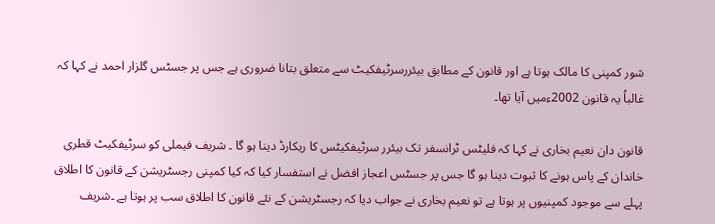شور کمپنی کا مالک ہوتا ہے اور قانون کے مطابق بیئررسرٹیفکیٹ سے متعلق بتانا ضروری ہے جس پر جسٹس گلزار احمد نے کہا کہ غالباُ یہ قانون 2002ءمیں آیا تھا۔

قانون دان نعیم بخاری نے کہا کہ فلیٹس ٹرانسفر تک بیئرر سرٹیفکیٹس کا ریکارڈ دینا ہو گا ۔ شریف فیملی کو سرٹیفکیٹ قطری خاندان کے پاس ہونے کا ثبوت دینا ہو گا جس پر جسٹس اعجاز افضل نے استفسار کیا کہ کیا کمپنی رجسٹریشن کے قانون کا اطلاق پہلے سے موجود کمپنیوں پر ہوتا ہے تو نعیم بخاری نے جواب دیا کہ رجسٹریشن کے نئے قانون کا اطلاق سب پر ہوتا ہے ۔شریف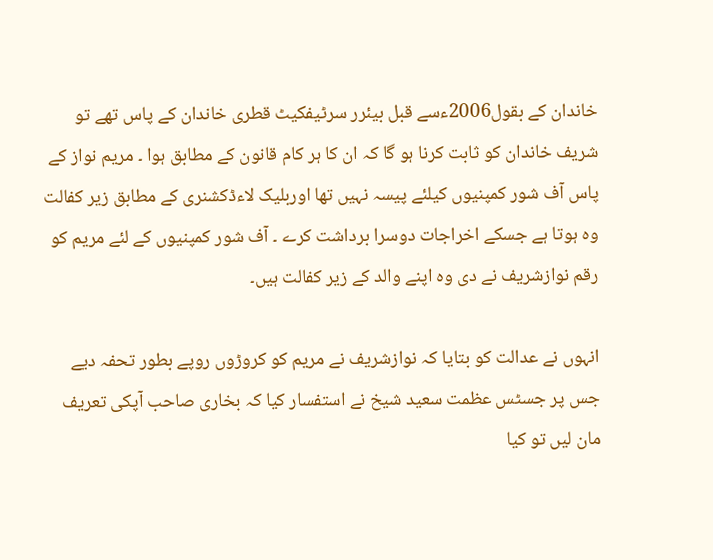خاندان کے بقول2006ءسے قبل بیئرر سرٹیفکیٹ قطری خاندان کے پاس تھے تو شریف خاندان کو ثابت کرنا ہو گا کہ ان کا ہر کام قانون کے مطابق ہوا ۔ مریم نواز کے پاس آف شور کمپنیوں کیلئے پیسہ نہیں تھا اوربلیک لاءڈکشنری کے مطابق زیر کفالت وہ ہوتا ہے جسکے اخراجات دوسرا برداشت کرے ۔ آف شور کمپنیوں کے لئے مریم کو رقم نوازشریف نے دی وہ اپنے والد کے زیر کفالت ہیں۔

انہوں نے عدالت کو بتایا کہ نوازشریف نے مریم کو کروڑوں روپے بطور تحفہ دیے جس پر جسٹس عظمت سعید شیخ نے استفسار کیا کہ بخاری صاحب آپکی تعریف مان لیں تو کیا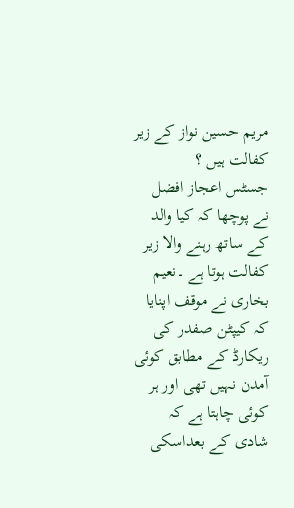مریم حسین نواز کے زیر کفالت ہیں ؟
جسٹس اعجاز افضل نے پوچھا کہ کیا والد کے ساتھ رہنے والا زیر کفالت ہوتا ہے ۔نعیم بخاری نے موقف اپنایا کہ کیپٹن صفدر کی ریکارڈ کے مطابق کوئی آمدن نہیں تھی اور ہر کوئی چاہتا ہے کہ شادی کے بعداسکی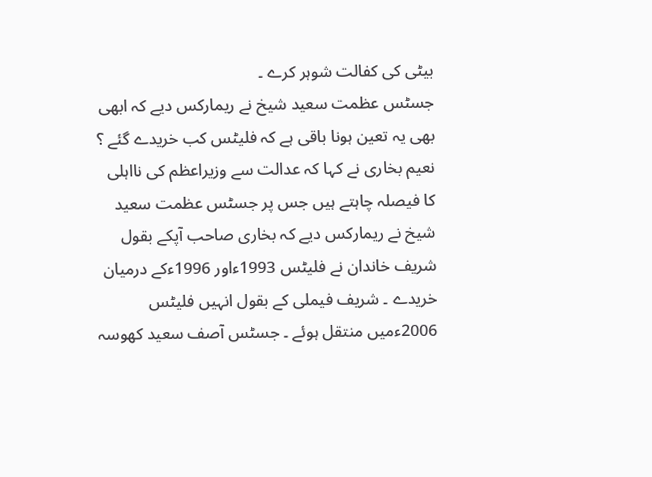بیٹی کی کفالت شوہر کرے ۔
جسٹس عظمت سعید شیخ نے ریمارکس دیے کہ ابھی بھی یہ تعین ہونا باقی ہے کہ فلیٹس کب خریدے گئے ؟ نعیم بخاری نے کہا کہ عدالت سے وزیراعظم کی نااہلی کا فیصلہ چاہتے ہیں جس پر جسٹس عظمت سعید شیخ نے ریمارکس دیے کہ بخاری صاحب آپکے بقول شریف خاندان نے فلیٹس 1993ءاور 1996ءکے درمیان خریدے ۔ شریف فیملی کے بقول انہیں فلیٹس 2006ءمیں منتقل ہوئے ۔ جسٹس آصف سعید کھوسہ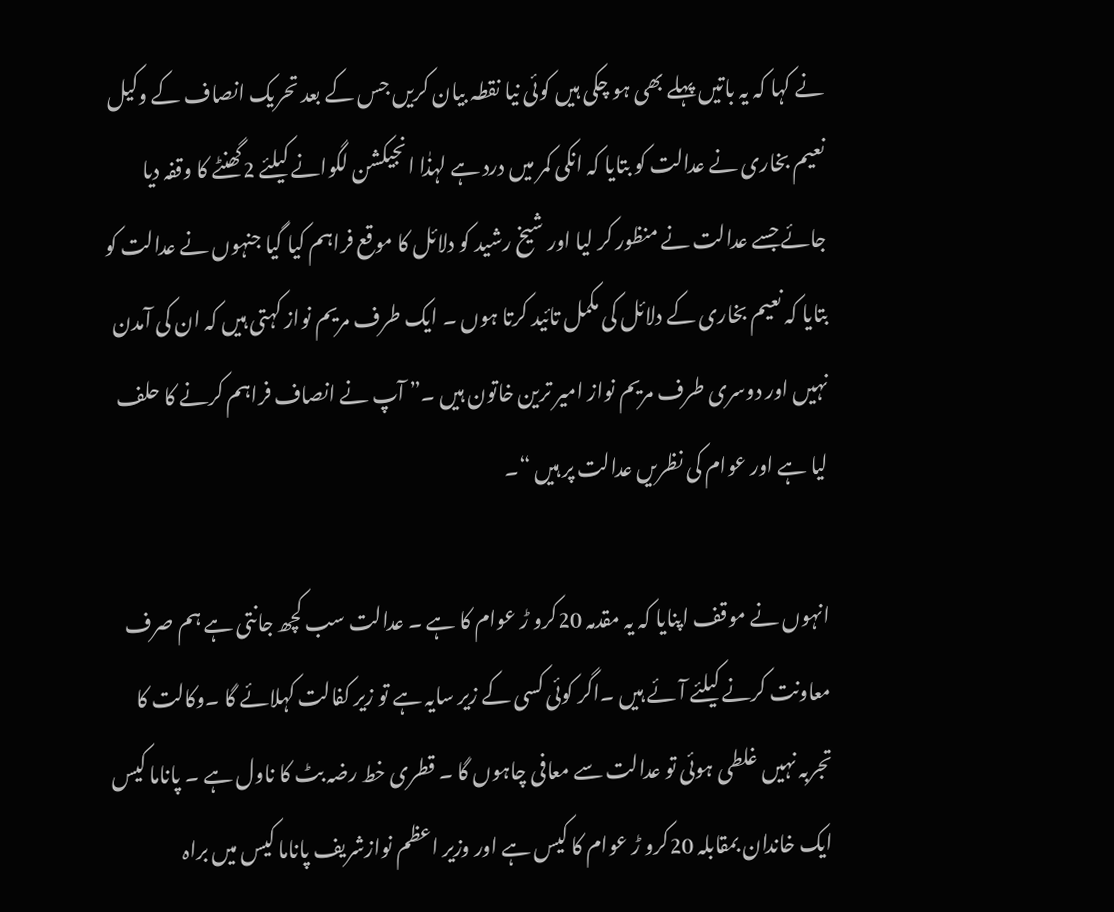نے کہا کہ یہ باتیں پہلے بھی ہو چکی ہیں کوئی نیا نقطہ بیان کریں جس کے بعد تحریک انصاف کے وکیل نعیم بخاری نے عدالت کو بتایا کہ انکی کمر میں درد ہے لہذٰا انجیکشن لگوانے کیلئے 2گھنٹے کا وقفہ دیا جائے جسے عدالت نے منظور کر لیا اور شیخ رشید کو دلائل کا موقع فراہم کیا گیا جنہوں نے عدالت کو بتایا کہ نعیم بخاری کے دلائل کی مکمل تائید کرتا ہوں ۔ ایک طرف مریم نواز کہتی ہیں کہ ان کی آمدن نہیں اور دوسری طرف مریم نواز امیر ترین خاتون ہیں ۔” آپ نے انصاف فراہم کرنے کا حلف لیا ہے اور عوام کی نظریں عدالت پر ہیں “۔

انہوں نے موقف اپنایا کہ یہ مقدمہ 20کرو ڑ عوام کا ہے ۔ عدالت سب کچھ جانتی ہے ہم صرف معاونت کرنے کیلئے آئے ہیں ۔اگر کوئی کسی کے زیر سایہ ہے تو زیر کفالت کہلائے گا ۔وکالت کا تجربہ نہیں غلطی ہوئی تو عدالت سے معافی چاہوں گا ۔ قطری خط رضہ بٹ کا ناول ہے ۔ پاناما کیس ایک خاندان بمقابلہ 20کرو ڑ عوام کا کیس ہے اور وزیر اعظم نوازشریف پاناما کیس میں براہ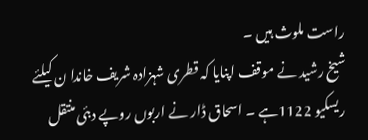راست ملوث ہیں ۔
شیخ رشید نے موقف اپنایا کہ قطری شہزادہ شریف خاندا ن کیلئے ریسکیو 1122ہے ۔ اسحاق ڈار نے اربوں روپے دبئی منتقل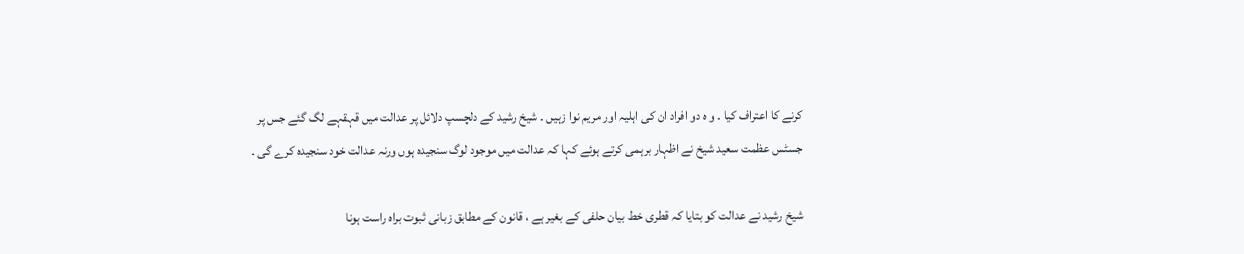کرنے کا اعتراف کیا ۔ و ہ دو افراد ان کی اہلیہ اور مریم نوا زہیں ۔ شیخ رشید کے دلچسپ دلائل پر عدالت میں قہقہے لگ گئے جس پر جسٹس عظمت سعید شیخ نے اظہار برہمی کرتے ہوئے کہا کہ عدالت میں موجود لوگ سنجیدہ ہوں ورنہ عدالت خود سنجیدہ کرے گی ۔

شیخ رشید نے عدالت کو بتایا کہ قطری خط بیان حلفی کے بغیر ہے ، قانون کے مطابق زبانی ثبوت براہ راست ہونا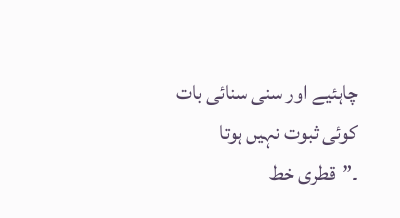چاہئیے اور سنی سنائی بات کوئی ثبوت نہیں ہوتا ۔”قطری خط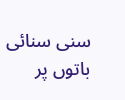سنی سنائی باتوں پر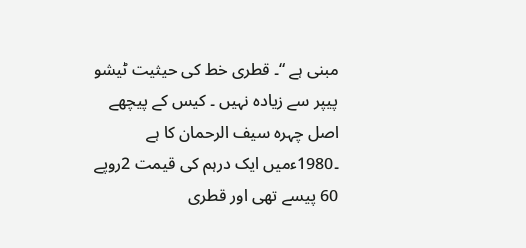مبنی ہے “۔ قطری خط کی حیثیت ٹیشو پیپر سے زیادہ نہیں ۔ کیس کے پیچھے اصل چہرہ سیف الرحمان کا ہے ۔1980ءمیں ایک درہم کی قیمت 2روپے 60 پیسے تھی اور قطری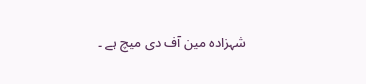شہزادہ مین آف دی میچ ہے ۔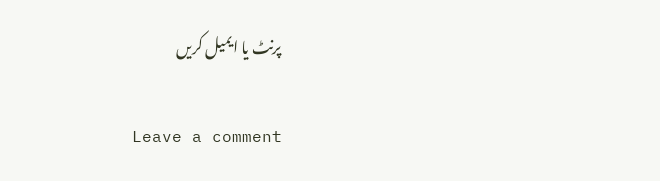پرنٹ یا ایمیل کریں

Leave a comment